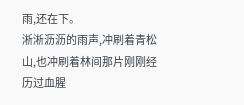雨,还在下。
淅淅沥沥的雨声,冲刷着青松山,也冲刷着林间那片刚刚经历过血腥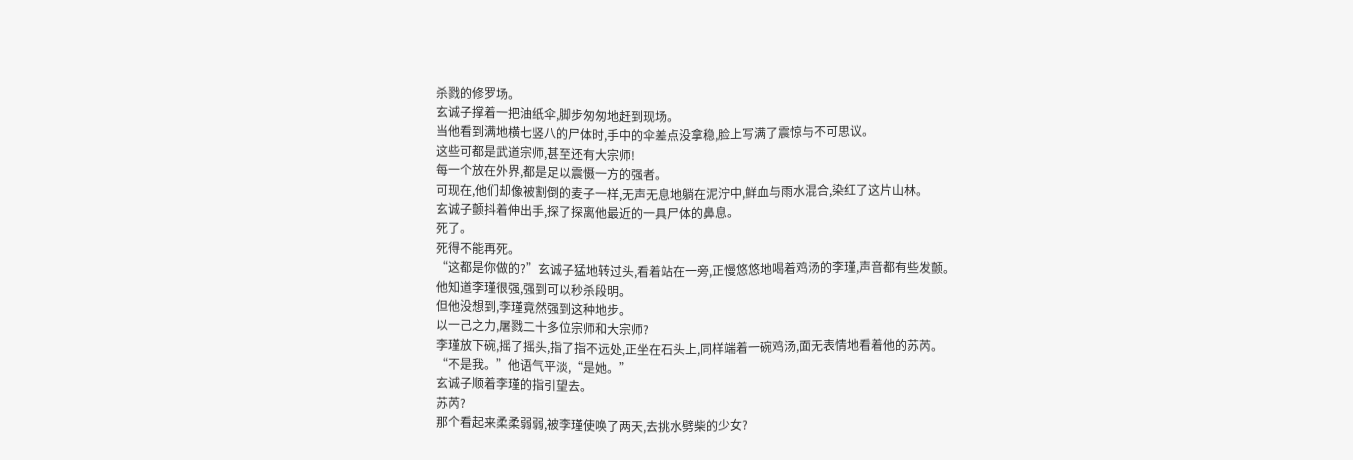杀戮的修罗场。
玄诚子撑着一把油纸伞,脚步匆匆地赶到现场。
当他看到满地横七竖八的尸体时,手中的伞差点没拿稳,脸上写满了震惊与不可思议。
这些可都是武道宗师,甚至还有大宗师!
每一个放在外界,都是足以震慑一方的强者。
可现在,他们却像被割倒的麦子一样,无声无息地躺在泥泞中,鲜血与雨水混合,染红了这片山林。
玄诚子颤抖着伸出手,探了探离他最近的一具尸体的鼻息。
死了。
死得不能再死。
“这都是你做的?”玄诚子猛地转过头,看着站在一旁,正慢悠悠地喝着鸡汤的李瑾,声音都有些发颤。
他知道李瑾很强,强到可以秒杀段明。
但他没想到,李瑾竟然强到这种地步。
以一己之力,屠戮二十多位宗师和大宗师?
李瑾放下碗,摇了摇头,指了指不远处,正坐在石头上,同样端着一碗鸡汤,面无表情地看着他的苏芮。
“不是我。”他语气平淡,“是她。”
玄诚子顺着李瑾的指引望去。
苏芮?
那个看起来柔柔弱弱,被李瑾使唤了两天,去挑水劈柴的少女?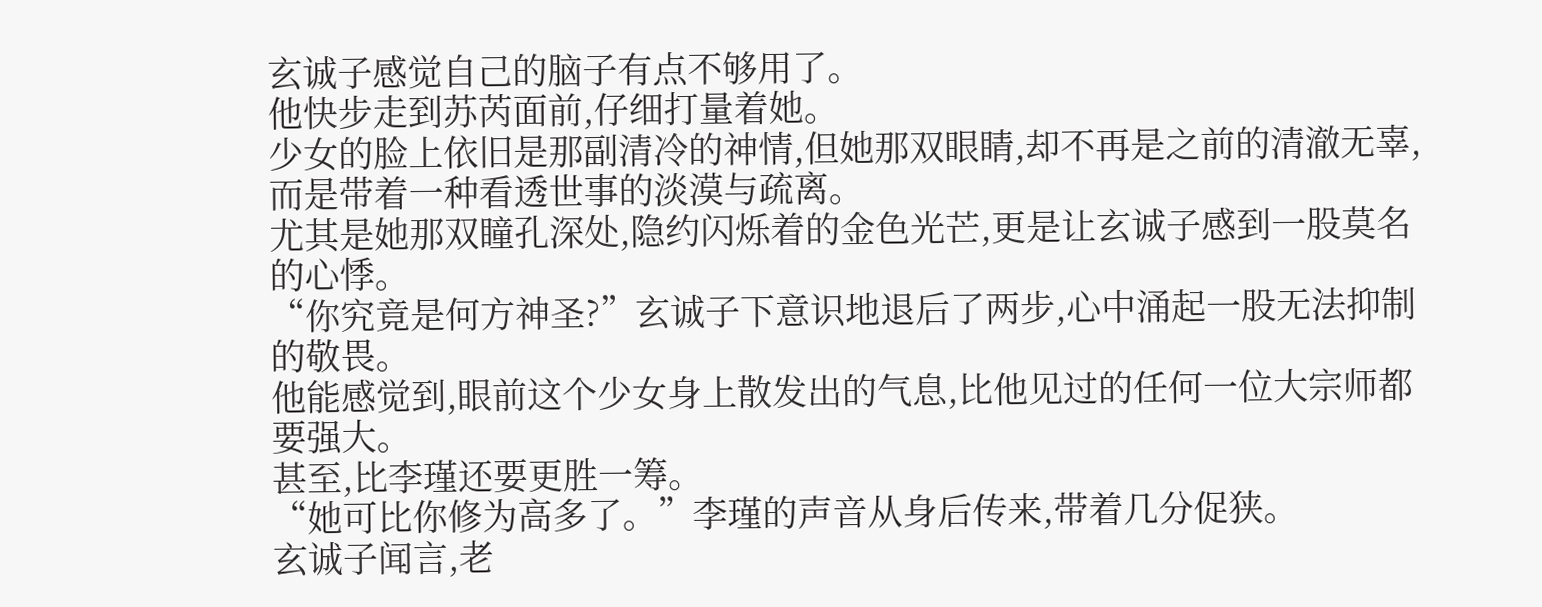玄诚子感觉自己的脑子有点不够用了。
他快步走到苏芮面前,仔细打量着她。
少女的脸上依旧是那副清冷的神情,但她那双眼睛,却不再是之前的清澈无辜,而是带着一种看透世事的淡漠与疏离。
尤其是她那双瞳孔深处,隐约闪烁着的金色光芒,更是让玄诚子感到一股莫名的心悸。
“你究竟是何方神圣?”玄诚子下意识地退后了两步,心中涌起一股无法抑制的敬畏。
他能感觉到,眼前这个少女身上散发出的气息,比他见过的任何一位大宗师都要强大。
甚至,比李瑾还要更胜一筹。
“她可比你修为高多了。”李瑾的声音从身后传来,带着几分促狭。
玄诚子闻言,老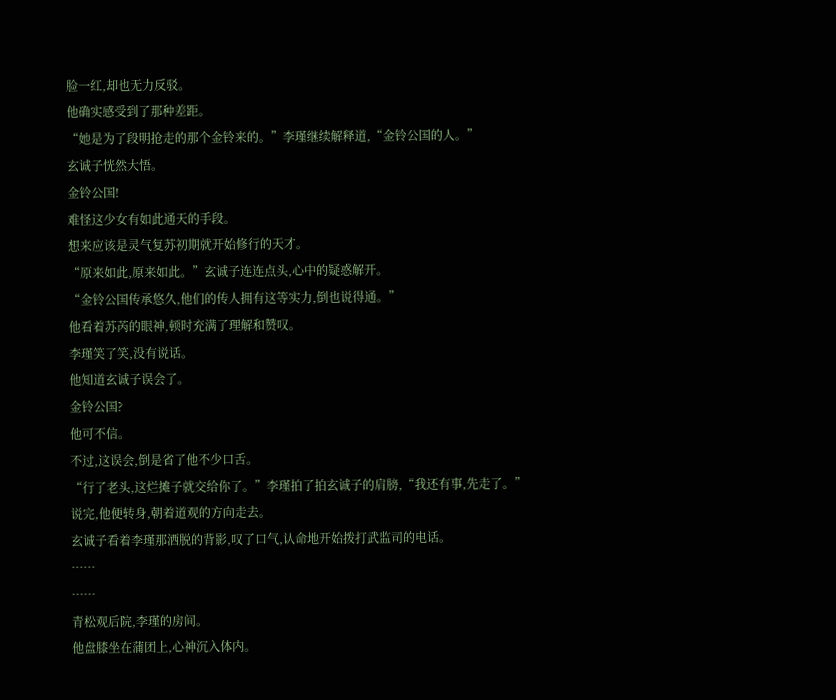脸一红,却也无力反驳。
他确实感受到了那种差距。
“她是为了段明抢走的那个金铃来的。”李瑾继续解释道,“金铃公国的人。”
玄诚子恍然大悟。
金铃公国!
难怪这少女有如此通天的手段。
想来应该是灵气复苏初期就开始修行的天才。
“原来如此,原来如此。”玄诚子连连点头,心中的疑惑解开。
“金铃公国传承悠久,他们的传人拥有这等实力,倒也说得通。”
他看着苏芮的眼神,顿时充满了理解和赞叹。
李瑾笑了笑,没有说话。
他知道玄诚子误会了。
金铃公国?
他可不信。
不过,这误会,倒是省了他不少口舌。
“行了老头,这烂摊子就交给你了。”李瑾拍了拍玄诚子的肩膀,“我还有事,先走了。”
说完,他便转身,朝着道观的方向走去。
玄诚子看着李瑾那洒脱的背影,叹了口气,认命地开始拨打武监司的电话。
……
……
青松观后院,李瑾的房间。
他盘膝坐在蒲团上,心神沉入体内。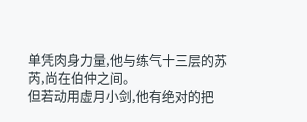单凭肉身力量,他与练气十三层的苏芮,尚在伯仲之间。
但若动用虚月小剑,他有绝对的把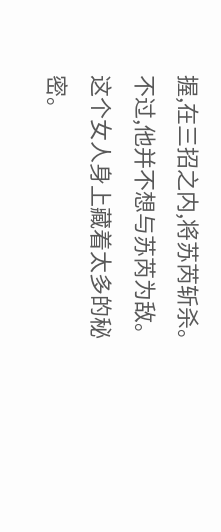握,在三招之内,将苏芮斩杀。
不过,他并不想与苏芮为敌。
这个女人身上藏着太多的秘密。